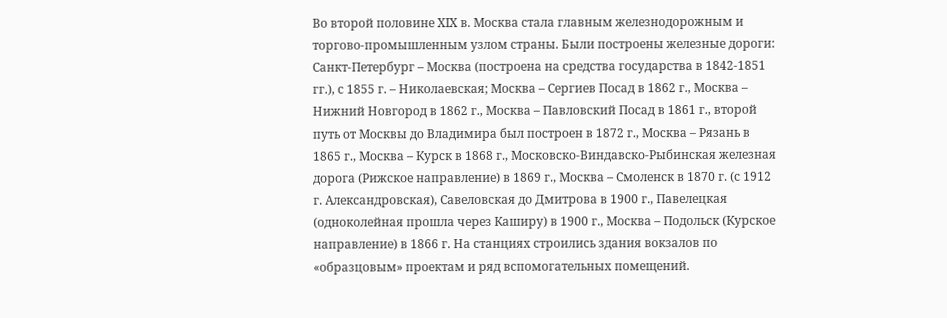Во второй половине XIX в. Москва стала главным железнодорожным и торгово-промышленным узлом страны. Были построены железные дороги: Санкт-Петербург – Москва (построена на средства государства в 1842-1851 гг.), с 1855 г. – Николаевская; Москва – Сергиев Посад в 1862 г., Москва – Нижний Новгород в 1862 г., Москва – Павловский Посад в 1861 г., второй путь от Москвы до Владимира был построен в 1872 г., Москва – Рязань в 1865 г., Москва – Курск в 1868 г., Московско-Виндавско-Рыбинская железная дорога (Рижское направление) в 1869 г., Москва – Смоленск в 1870 г. (с 1912 г. Александровская), Савеловская до Дмитрова в 1900 г., Павелецкая (одноколейная прошла через Каширу) в 1900 г., Москва – Подольск (Курское направление) в 1866 г. На станциях строились здания вокзалов по «образцовым» проектам и ряд вспомогательных помещений.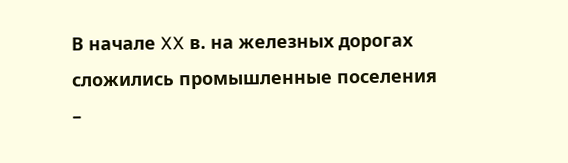В начале XX в. на железных дорогах сложились промышленные поселения –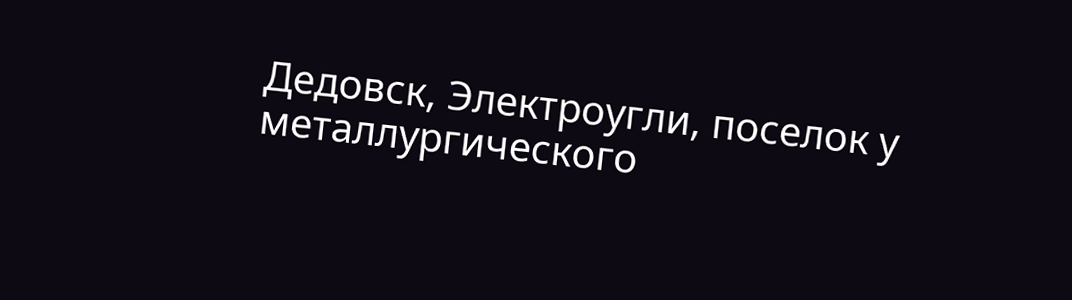Дедовск, Электроугли, поселок у металлургического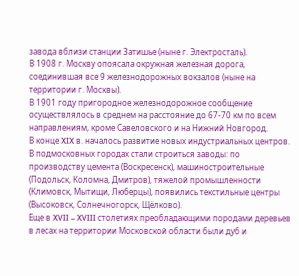завода вблизи станции Затишье (ныне г. Электросталь).
В 1908 г. Москву опоясала окружная железная дорога, соединившая все 9 железнодорожных вокзалов (ныне на территории г. Москвы).
В 1901 году пригородное железнодорожное сообщение осуществлялось в среднем на расстояние до 67-70 км по всем направлениям, кроме Савеловского и на Нижний Новгород.
В конце XIX в. началось развитие новых индустриальных центров. В подмосковных городах стали строиться заводы: по производству цемента (Воскресенск), машиностроительные (Подольск, Коломна, Дмитров), тяжелой промышленности (Климовск, Мытищи, Люберцы), появились текстильные центры (Высоковск, Солнечногорск, Щёлково).
Еще в XVII – XVIII столетиях преобладающими породами деревьев в лесах на территории Московской области были дуб и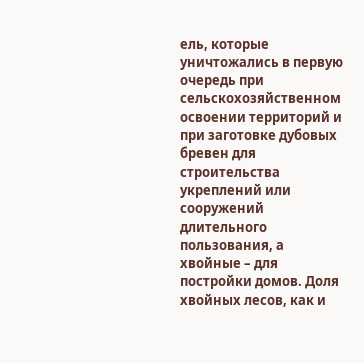ель, которые уничтожались в первую очередь при сельскохозяйственном освоении территорий и при заготовке дубовых бревен для строительства укреплений или сооружений длительного пользования, а хвойные – для постройки домов. Доля хвойных лесов, как и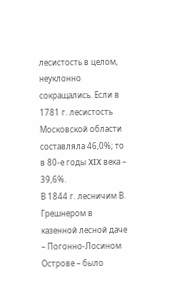лесистость в целом, неуклонно сокращались. Если в 1781 г. лесистость Московской области составляла 46,0%; то в 80-е годы XIX века – 39,6%.
В 1844 г. лесничим В. Грешнером в казенной лесной даче – Погонно-Лосином Острове – было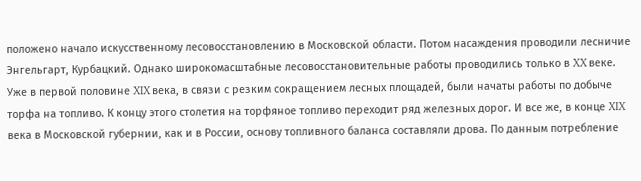положено начало искусственному лесовосстановлению в Московской области. Потом насаждения проводили лесничие Энгельгарт, Курбацкий. Однако широкомасштабные лесовосстановительные работы проводились только в XX веке.
Уже в первой половине XIX века, в связи с резким сокращением лесных площадей, были начаты работы по добыче торфа на топливо. К концу этого столетия на торфяное топливо переходит ряд железных дорог. И все же, в конце XIX века в Московской губернии, как и в России, основу топливного баланса составляли дрова. По данным потребление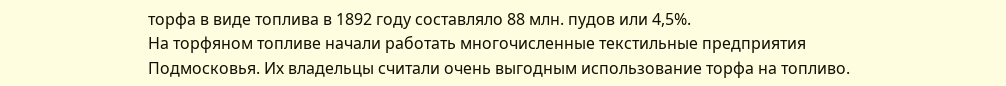торфа в виде топлива в 1892 году составляло 88 млн. пудов или 4,5%.
На торфяном топливе начали работать многочисленные текстильные предприятия Подмосковья. Их владельцы считали очень выгодным использование торфа на топливо.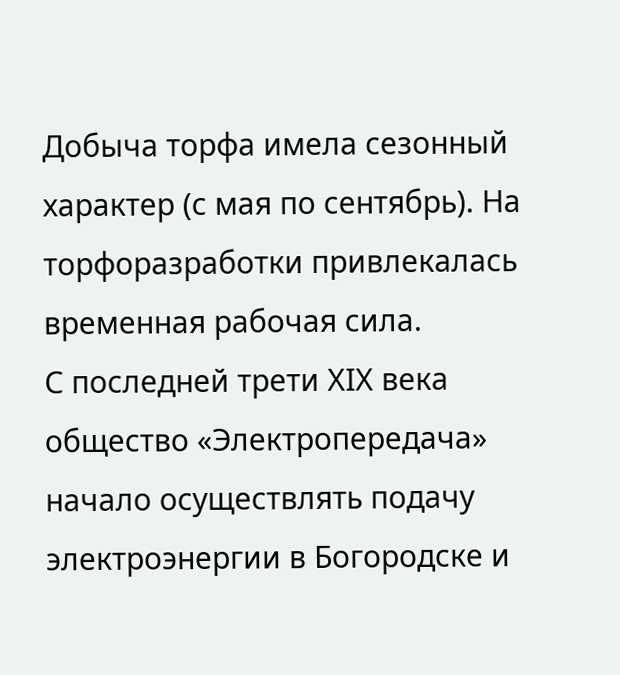Добыча торфа имела сезонный характер (с мая по сентябрь). На торфоразработки привлекалась временная рабочая сила.
С последней трети XIX века общество «Электропередача» начало осуществлять подачу электроэнергии в Богородске и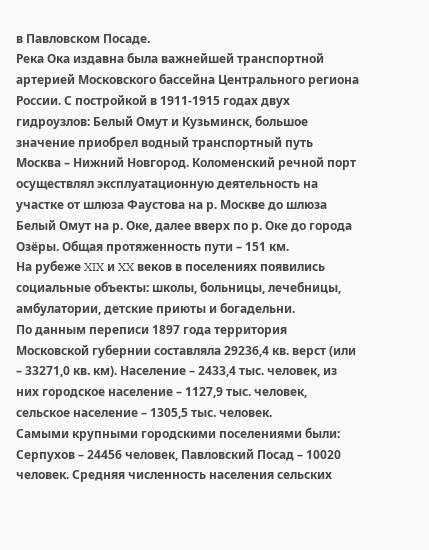в Павловском Посаде.
Река Ока издавна была важнейшей транспортной артерией Московского бассейна Центрального региона России. С постройкой в 1911-1915 годах двух гидроузлов: Белый Омут и Кузьминск, большое значение приобрел водный транспортный путь Москва – Нижний Новгород. Коломенский речной порт осуществлял эксплуатационную деятельность на участке от шлюза Фаустова на р. Москве до шлюза Белый Омут на р. Оке, далее вверх по р. Оке до города Озёры. Общая протяженность пути – 151 км.
На рубеже XIX и XX веков в поселениях появились социальные объекты: школы, больницы, лечебницы, амбулатории, детские приюты и богадельни.
По данным переписи 1897 года территория Московской губернии составляла 29236,4 кв. верст (или – 33271,0 кв. км). Население – 2433,4 тыс. человек, из них городское население – 1127,9 тыс. человек, сельское население – 1305,5 тыс. человек.
Самыми крупными городскими поселениями были: Серпухов – 24456 человек, Павловский Посад – 10020 человек. Средняя численность населения сельских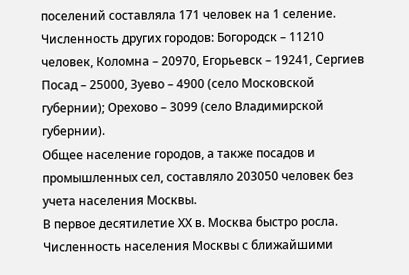поселений составляла 171 человек на 1 селение.
Численность других городов: Богородск – 11210 человек, Коломна – 20970, Егорьевск – 19241, Сергиев Посад – 25000, Зуево – 4900 (село Московской губернии); Орехово – 3099 (село Владимирской губернии).
Общее население городов, а также посадов и промышленных сел, составляло 203050 человек без учета населения Москвы.
В первое десятилетие ХХ в. Москва быстро росла. Численность населения Москвы с ближайшими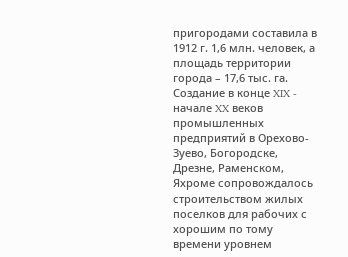пригородами составила в 1912 г. 1,6 млн. человек, а площадь территории города – 17,6 тыс. га.
Создание в конце XIX - начале XX веков промышленных предприятий в Орехово-Зуево, Богородске, Дрезне, Раменском, Яхроме сопровождалось строительством жилых поселков для рабочих с хорошим по тому времени уровнем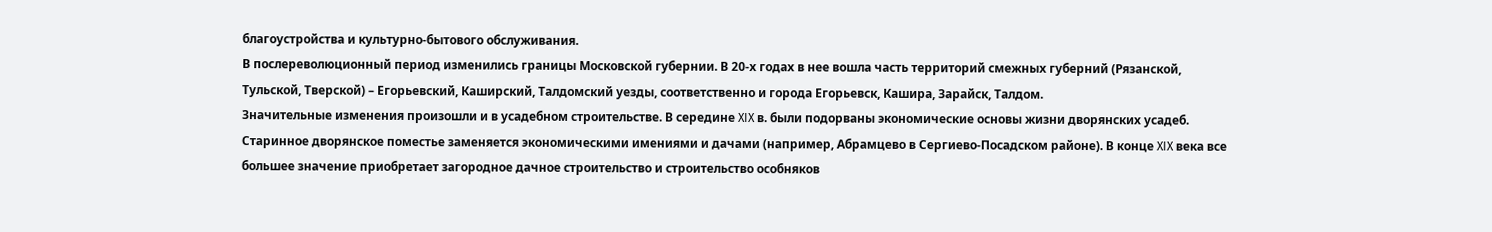благоустройства и культурно-бытового обслуживания.
В послереволюционный период изменились границы Московской губернии. В 20-х годах в нее вошла часть территорий смежных губерний (Рязанской, Тульской, Тверской) – Егорьевский, Каширский, Талдомский уезды, соответственно и города Егорьевск, Кашира, Зарайск, Талдом.
Значительные изменения произошли и в усадебном строительстве. В середине XIX в. были подорваны экономические основы жизни дворянских усадеб. Старинное дворянское поместье заменяется экономическими имениями и дачами (например, Абрамцево в Сергиево-Посадском районе). В конце XIX века все большее значение приобретает загородное дачное строительство и строительство особняков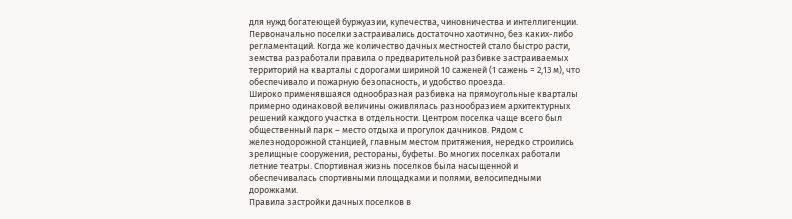для нужд богатеющей буржуазии, купечества, чиновничества и интеллигенции.
Первоначально поселки застраивались достаточно хаотично, без каких-либо регламентаций. Когда же количество дачных местностей стало быстро расти, земства разработали правила о предварительной разбивке застраиваемых территорий на кварталы с дорогами шириной 10 саженей (1 сажень = 2,13 м), что обеспечивало и пожарную безопасность, и удобство проезда.
Широко применявшаяся однообразная разбивка на прямоугольные кварталы примерно одинаковой величины оживлялась разнообразием архитектурных решений каждого участка в отдельности. Центром поселка чаще всего был общественный парк – место отдыха и прогулок дачников. Рядом с железнодорожной станцией, главным местом притяжения, нередко строились зрелищные сооружения, рестораны, буфеты. Во многих поселках работали летние театры. Спортивная жизнь поселков была насыщенной и обеспечивалась спортивными площадками и полями, велосипедными дорожками.
Правила застройки дачных поселков в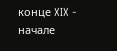конце XIX - начале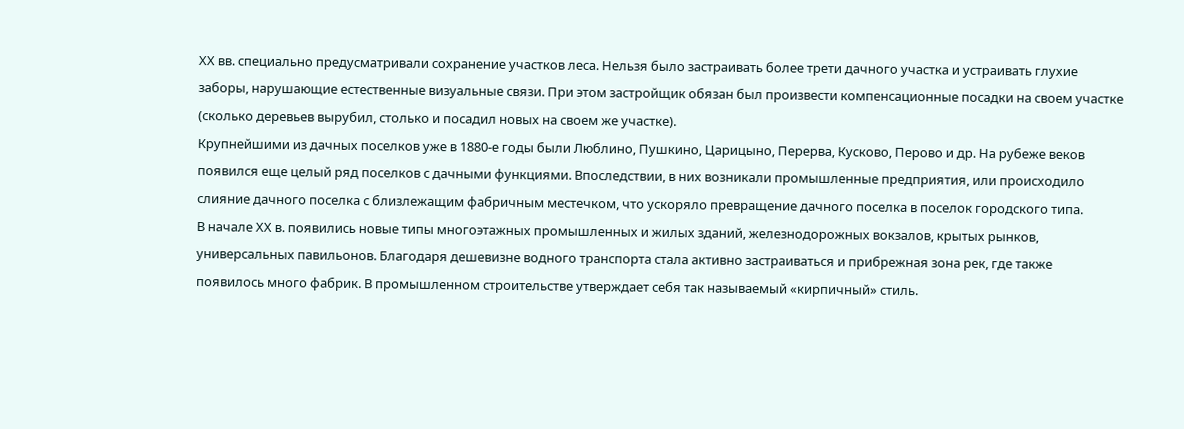XX вв. специально предусматривали сохранение участков леса. Нельзя было застраивать более трети дачного участка и устраивать глухие заборы, нарушающие естественные визуальные связи. При этом застройщик обязан был произвести компенсационные посадки на своем участке (сколько деревьев вырубил, столько и посадил новых на своем же участке).
Крупнейшими из дачных поселков уже в 1880-е годы были Люблино, Пушкино, Царицыно, Перерва, Кусково, Перово и др. На рубеже веков появился еще целый ряд поселков с дачными функциями. Впоследствии, в них возникали промышленные предприятия, или происходило слияние дачного поселка с близлежащим фабричным местечком, что ускоряло превращение дачного поселка в поселок городского типа.
В начале ХХ в. появились новые типы многоэтажных промышленных и жилых зданий, железнодорожных вокзалов, крытых рынков, универсальных павильонов. Благодаря дешевизне водного транспорта стала активно застраиваться и прибрежная зона рек, где также появилось много фабрик. В промышленном строительстве утверждает себя так называемый «кирпичный» стиль.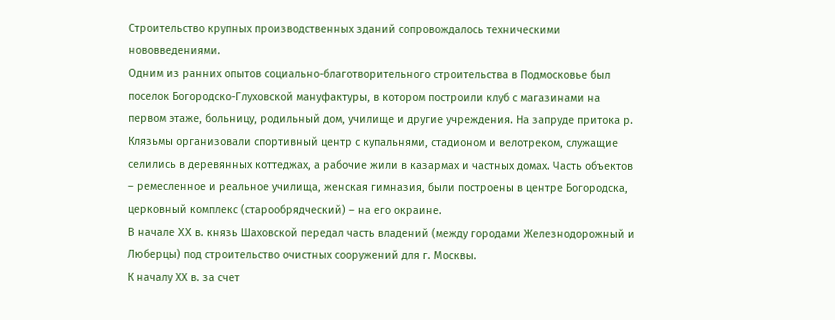Строительство крупных производственных зданий сопровождалось техническими нововведениями.
Одним из ранних опытов социально-благотворительного строительства в Подмосковье был поселок Богородско-Глуховской мануфактуры, в котором построили клуб с магазинами на первом этаже, больницу, родильный дом, училище и другие учреждения. На запруде притока р. Клязьмы организовали спортивный центр с купальнями, стадионом и велотреком, служащие селились в деревянных коттеджах, а рабочие жили в казармах и частных домах. Часть объектов – ремесленное и реальное училища, женская гимназия, были построены в центре Богородска, церковный комплекс (старообрядческий) – на его окраине.
В начале XX в. князь Шаховской передал часть владений (между городами Железнодорожный и Люберцы) под строительство очистных сооружений для г. Москвы.
К началу ХХ в. за счет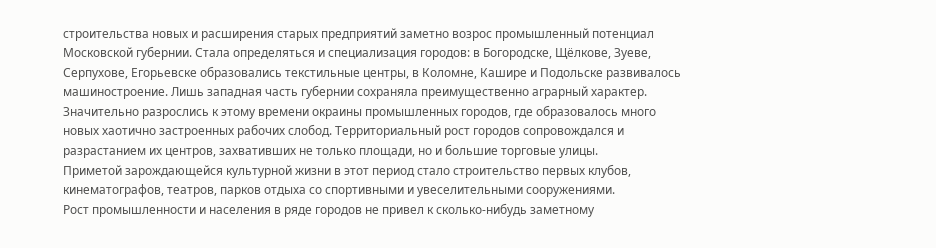строительства новых и расширения старых предприятий заметно возрос промышленный потенциал Московской губернии. Стала определяться и специализация городов: в Богородске, Щёлкове, Зуеве, Серпухове, Егорьевске образовались текстильные центры, в Коломне, Кашире и Подольске развивалось машиностроение. Лишь западная часть губернии сохраняла преимущественно аграрный характер.
Значительно разрослись к этому времени окраины промышленных городов, где образовалось много новых хаотично застроенных рабочих слобод. Территориальный рост городов сопровождался и разрастанием их центров, захвативших не только площади, но и большие торговые улицы.
Приметой зарождающейся культурной жизни в этот период стало строительство первых клубов, кинематографов, театров, парков отдыха со спортивными и увеселительными сооружениями.
Рост промышленности и населения в ряде городов не привел к сколько-нибудь заметному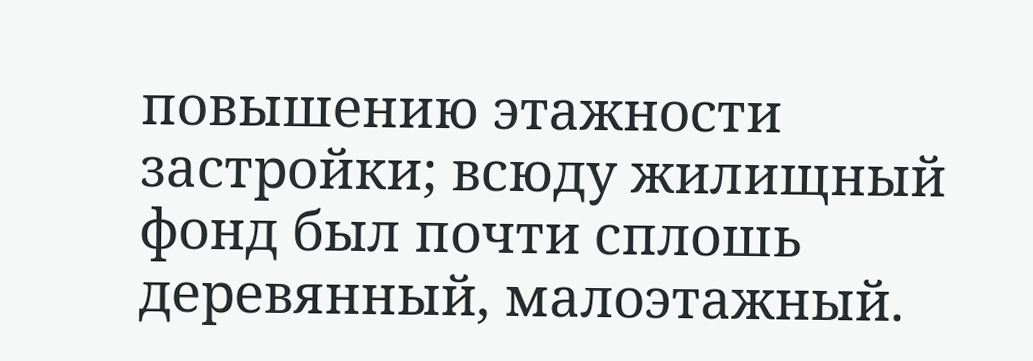повышению этажности застройки; всюду жилищный фонд был почти сплошь деревянный, малоэтажный.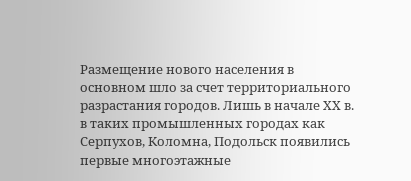Размещение нового населения в основном шло за счет территориального разрастания городов. Лишь в начале ХХ в. в таких промышленных городах как Серпухов, Коломна, Подольск появились первые многоэтажные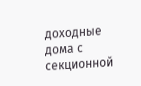доходные дома с секционной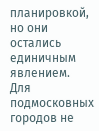планировкой, но они остались единичным явлением.
Для подмосковных городов не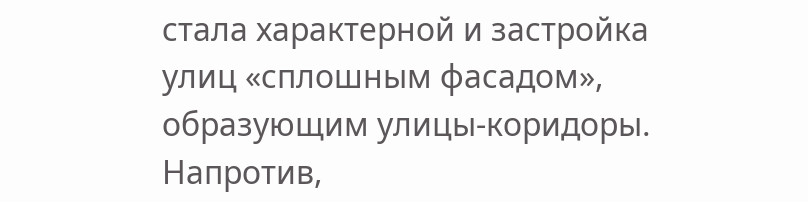стала характерной и застройка улиц «сплошным фасадом», образующим улицы-коридоры. Напротив,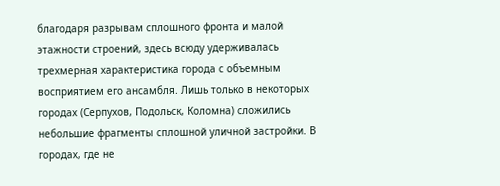благодаря разрывам сплошного фронта и малой этажности строений, здесь всюду удерживалась трехмерная характеристика города с объемным восприятием его ансамбля. Лишь только в некоторых городах (Серпухов, Подольск, Коломна) сложились небольшие фрагменты сплошной уличной застройки. В городах, где не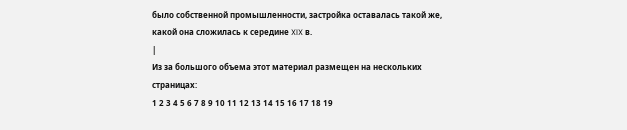было собственной промышленности, застройка оставалась такой же, какой она сложилась к середине XIX в.
|
Из за большого объема этот материал размещен на нескольких страницах:
1 2 3 4 5 6 7 8 9 10 11 12 13 14 15 16 17 18 19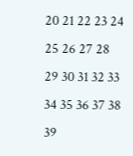20 21 22 23 24 25 26 27 28 29 30 31 32 33 34 35 36 37 38 39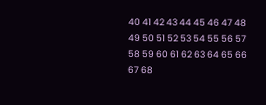40 41 42 43 44 45 46 47 48 49 50 51 52 53 54 55 56 57 58 59 60 61 62 63 64 65 66 67 68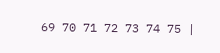69 70 71 72 73 74 75 |